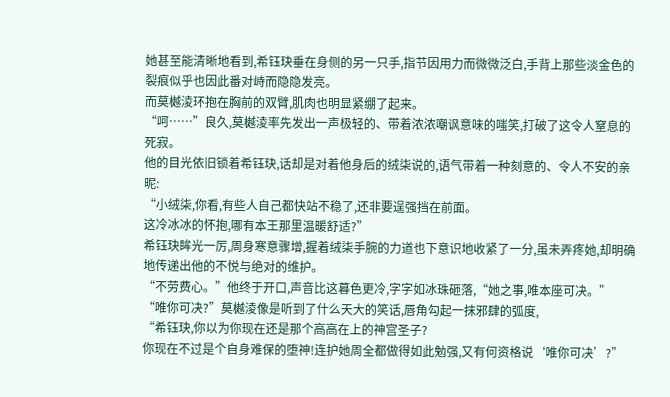她甚至能清晰地看到,希钰玦垂在身侧的另一只手,指节因用力而微微泛白,手背上那些淡金色的裂痕似乎也因此番对峙而隐隐发亮。
而莫樾淩环抱在胸前的双臂,肌肉也明显紧绷了起来。
“呵……”良久,莫樾淩率先发出一声极轻的、带着浓浓嘲讽意味的嗤笑,打破了这令人窒息的死寂。
他的目光依旧锁着希钰玦,话却是对着他身后的绒柒说的,语气带着一种刻意的、令人不安的亲昵:
“小绒柒,你看,有些人自己都快站不稳了,还非要逞强挡在前面。
这冷冰冰的怀抱,哪有本王那里温暖舒适?”
希钰玦眸光一厉,周身寒意骤增,握着绒柒手腕的力道也下意识地收紧了一分,虽未弄疼她,却明确地传递出他的不悦与绝对的维护。
“不劳费心。”他终于开口,声音比这暮色更冷,字字如冰珠砸落,“她之事,唯本座可决。”
“唯你可决?”莫樾淩像是听到了什么天大的笑话,唇角勾起一抹邪肆的弧度,
“希钰玦,你以为你现在还是那个高高在上的神宫圣子?
你现在不过是个自身难保的堕神!连护她周全都做得如此勉强,又有何资格说‘唯你可决’?”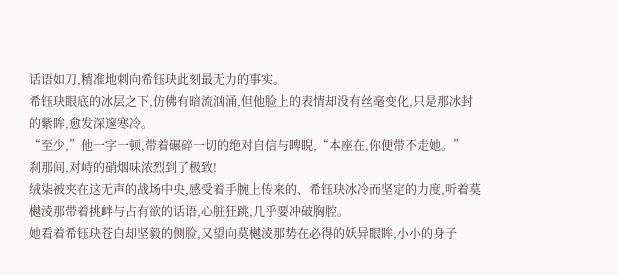话语如刀,精准地刺向希钰玦此刻最无力的事实。
希钰玦眼底的冰层之下,仿佛有暗流汹涌,但他脸上的表情却没有丝毫变化,只是那冰封的紫眸,愈发深邃寒冷。
“至少,”他一字一顿,带着碾碎一切的绝对自信与睥睨,“本座在,你便带不走她。”
刹那间,对峙的硝烟味浓烈到了极致!
绒柒被夹在这无声的战场中央,感受着手腕上传来的、希钰玦冰冷而坚定的力度,听着莫樾淩那带着挑衅与占有欲的话语,心脏狂跳,几乎要冲破胸腔。
她看着希钰玦苍白却坚毅的侧脸,又望向莫樾淩那势在必得的妖异眼眸,小小的身子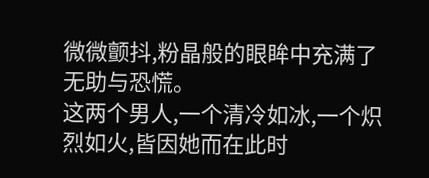微微颤抖,粉晶般的眼眸中充满了无助与恐慌。
这两个男人,一个清冷如冰,一个炽烈如火,皆因她而在此时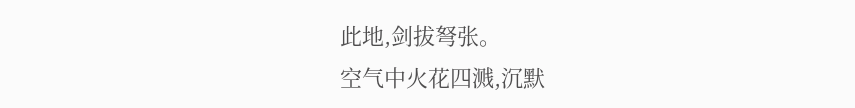此地,剑拔弩张。
空气中火花四溅,沉默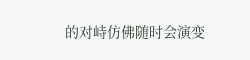的对峙仿佛随时会演变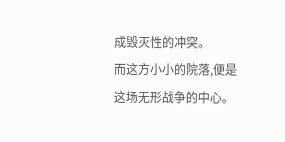成毁灭性的冲突。
而这方小小的院落,便是这场无形战争的中心。